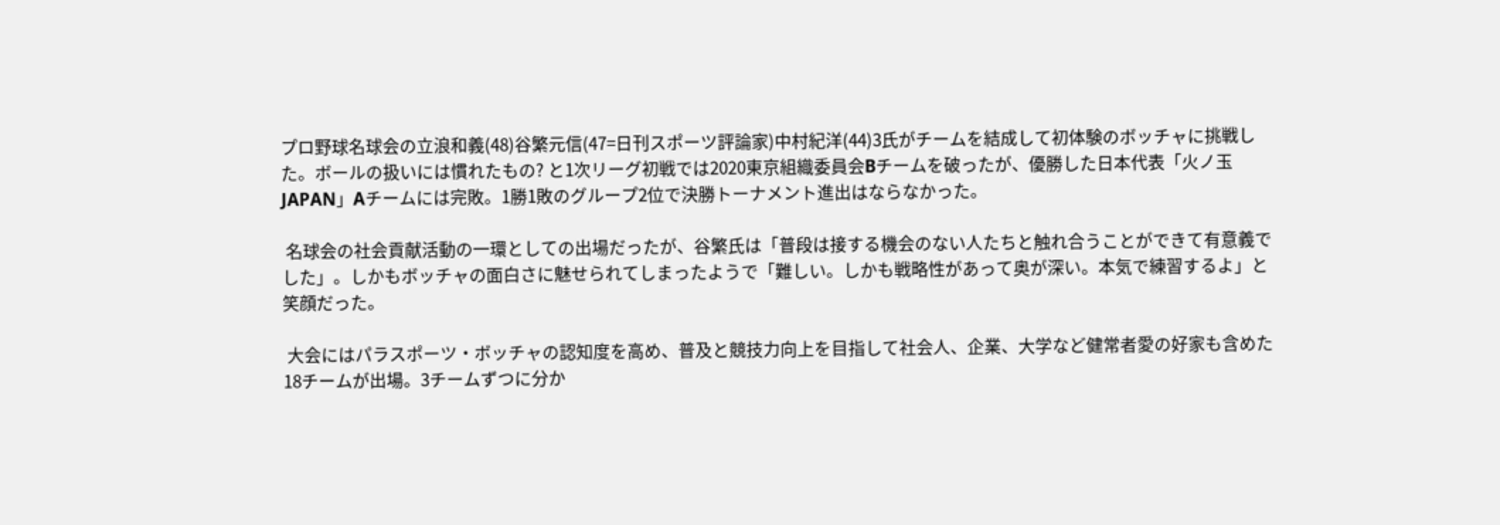プロ野球名球会の立浪和義(48)谷繁元信(47=日刊スポーツ評論家)中村紀洋(44)3氏がチームを結成して初体験のボッチャに挑戦した。ボールの扱いには慣れたもの? と1次リーグ初戦では2020東京組織委員会Bチームを破ったが、優勝した日本代表「火ノ玉JAPAN」Aチームには完敗。1勝1敗のグループ2位で決勝トーナメント進出はならなかった。

 名球会の社会貢献活動の一環としての出場だったが、谷繁氏は「普段は接する機会のない人たちと触れ合うことができて有意義でした」。しかもボッチャの面白さに魅せられてしまったようで「難しい。しかも戦略性があって奥が深い。本気で練習するよ」と笑顔だった。

 大会にはパラスポーツ・ボッチャの認知度を高め、普及と競技力向上を目指して社会人、企業、大学など健常者愛の好家も含めた18チームが出場。3チームずつに分か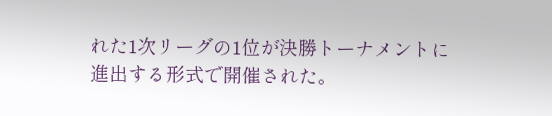れた1次リーグの1位が決勝トーナメントに進出する形式で開催された。